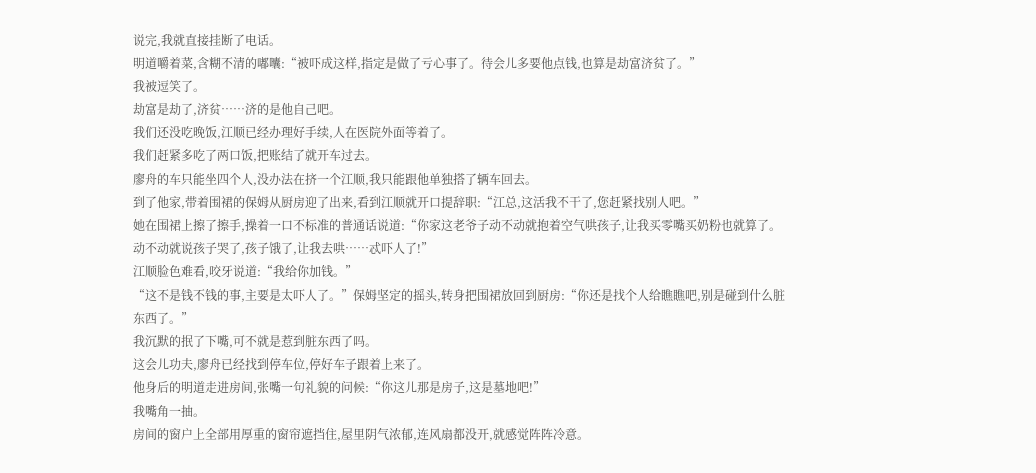说完,我就直接挂断了电话。
明道嚼着菜,含糊不清的嘟囔:“被吓成这样,指定是做了亏心事了。待会儿多要他点钱,也算是劫富济贫了。”
我被逗笑了。
劫富是劫了,济贫……济的是他自己吧。
我们还没吃晚饭,江顺已经办理好手续,人在医院外面等着了。
我们赶紧多吃了两口饭,把账结了就开车过去。
廖舟的车只能坐四个人,没办法在挤一个江顺,我只能跟他单独搭了辆车回去。
到了他家,带着围裙的保姆从厨房迎了出来,看到江顺就开口提辞职:“江总,这活我不干了,您赶紧找别人吧。”
她在围裙上擦了擦手,操着一口不标准的普通话说道:“你家这老爷子动不动就抱着空气哄孩子,让我买零嘴买奶粉也就算了。动不动就说孩子哭了,孩子饿了,让我去哄……忒吓人了!”
江顺脸色难看,咬牙说道:“我给你加钱。”
“这不是钱不钱的事,主要是太吓人了。”保姆坚定的摇头,转身把围裙放回到厨房:“你还是找个人给瞧瞧吧,别是碰到什么脏东西了。”
我沉默的抿了下嘴,可不就是惹到脏东西了吗。
这会儿功夫,廖舟已经找到停车位,停好车子跟着上来了。
他身后的明道走进房间,张嘴一句礼貌的问候:“你这儿那是房子,这是墓地吧!”
我嘴角一抽。
房间的窗户上全部用厚重的窗帘遮挡住,屋里阴气浓郁,连风扇都没开,就感觉阵阵冷意。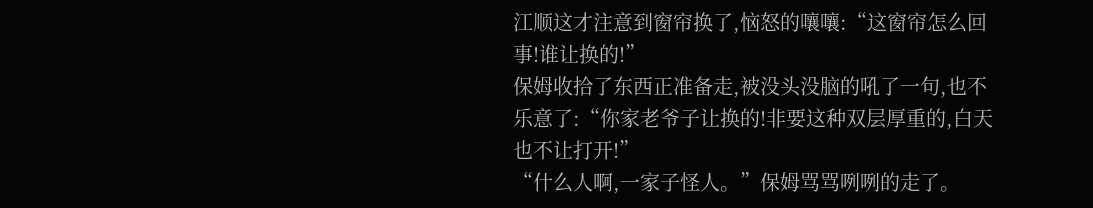江顺这才注意到窗帘换了,恼怒的嚷嚷:“这窗帘怎么回事!谁让换的!”
保姆收拾了东西正准备走,被没头没脑的吼了一句,也不乐意了:“你家老爷子让换的!非要这种双层厚重的,白天也不让打开!”
“什么人啊,一家子怪人。”保姆骂骂咧咧的走了。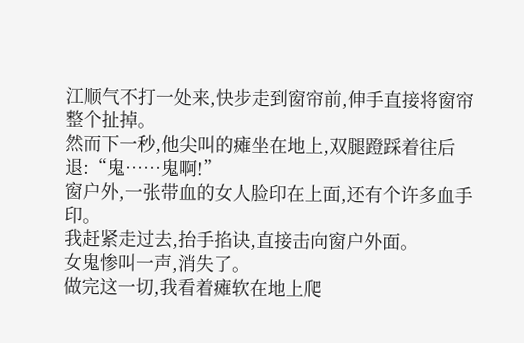江顺气不打一处来,快步走到窗帘前,伸手直接将窗帘整个扯掉。
然而下一秒,他尖叫的瘫坐在地上,双腿蹬踩着往后退:“鬼……鬼啊!”
窗户外,一张带血的女人脸印在上面,还有个许多血手印。
我赶紧走过去,抬手掐诀,直接击向窗户外面。
女鬼惨叫一声,消失了。
做完这一切,我看着瘫软在地上爬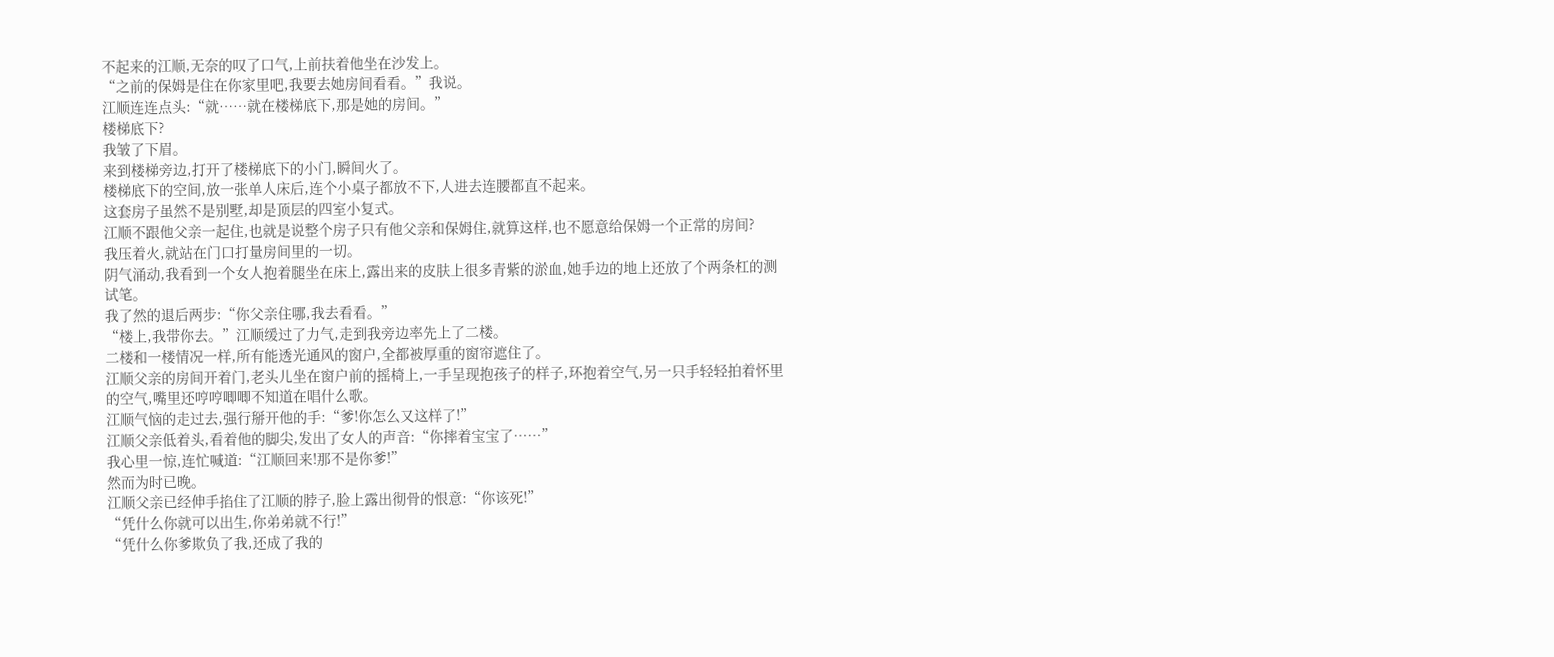不起来的江顺,无奈的叹了口气,上前扶着他坐在沙发上。
“之前的保姆是住在你家里吧,我要去她房间看看。”我说。
江顺连连点头:“就……就在楼梯底下,那是她的房间。”
楼梯底下?
我皱了下眉。
来到楼梯旁边,打开了楼梯底下的小门,瞬间火了。
楼梯底下的空间,放一张单人床后,连个小桌子都放不下,人进去连腰都直不起来。
这套房子虽然不是别墅,却是顶层的四室小复式。
江顺不跟他父亲一起住,也就是说整个房子只有他父亲和保姆住,就算这样,也不愿意给保姆一个正常的房间?
我压着火,就站在门口打量房间里的一切。
阴气涌动,我看到一个女人抱着腿坐在床上,露出来的皮肤上很多青紫的淤血,她手边的地上还放了个两条杠的测试笔。
我了然的退后两步:“你父亲住哪,我去看看。”
“楼上,我带你去。”江顺缓过了力气,走到我旁边率先上了二楼。
二楼和一楼情况一样,所有能透光通风的窗户,全都被厚重的窗帘遮住了。
江顺父亲的房间开着门,老头儿坐在窗户前的摇椅上,一手呈现抱孩子的样子,环抱着空气,另一只手轻轻拍着怀里的空气,嘴里还哼哼唧唧不知道在唱什么歌。
江顺气恼的走过去,强行掰开他的手:“爹!你怎么又这样了!”
江顺父亲低着头,看着他的脚尖,发出了女人的声音:“你摔着宝宝了……”
我心里一惊,连忙喊道:“江顺回来!那不是你爹!”
然而为时已晚。
江顺父亲已经伸手掐住了江顺的脖子,脸上露出彻骨的恨意:“你该死!”
“凭什么你就可以出生,你弟弟就不行!”
“凭什么你爹欺负了我,还成了我的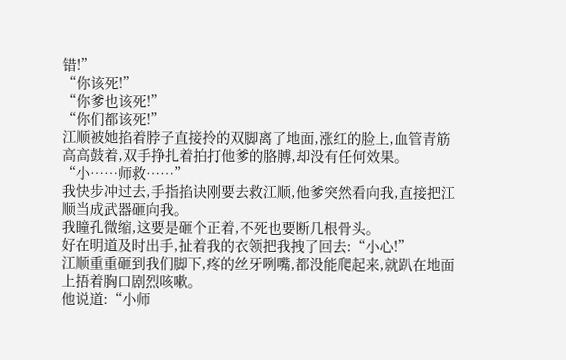错!”
“你该死!”
“你爹也该死!”
“你们都该死!”
江顺被她掐着脖子直接拎的双脚离了地面,涨红的脸上,血管青筋高高鼓着,双手挣扎着拍打他爹的胳膊,却没有任何效果。
“小……师救……”
我快步冲过去,手指掐诀刚要去救江顺,他爹突然看向我,直接把江顺当成武器砸向我。
我瞳孔微缩,这要是砸个正着,不死也要断几根骨头。
好在明道及时出手,扯着我的衣领把我拽了回去:“小心!”
江顺重重砸到我们脚下,疼的丝牙咧嘴,都没能爬起来,就趴在地面上捂着胸口剧烈咳嗽。
他说道:“小师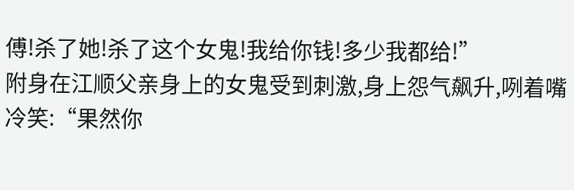傅!杀了她!杀了这个女鬼!我给你钱!多少我都给!”
附身在江顺父亲身上的女鬼受到刺激,身上怨气飙升,咧着嘴冷笑:“果然你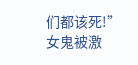们都该死!”
女鬼被激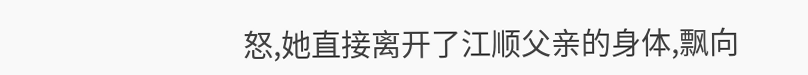怒,她直接离开了江顺父亲的身体,飘向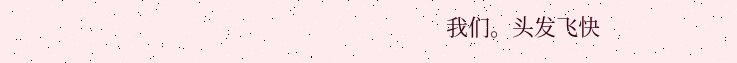我们。头发飞快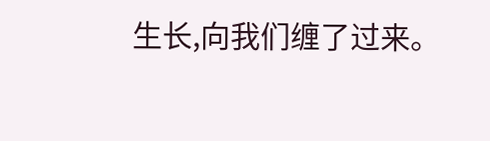生长,向我们缠了过来。